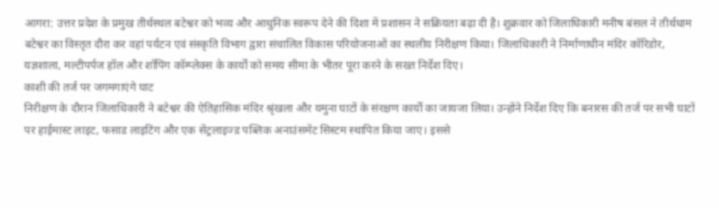आगरा: उत्तर प्रदेश के प्रमुख तीर्थस्थल बटेश्वर को भव्य और आधुनिक स्वरूप देने की दिशा में प्रशासन ने सक्रियता बढ़ा दी है। शुक्रवार को जिलाधिकारी मनीष बंसल ने तीर्थधाम बटेश्वर का विस्तृत दौरा कर वहां पर्यटन एवं संस्कृति विभाग द्वारा संचालित विकास परियोजनाओं का स्थलीय निरीक्षण किया। जिलाधिकारी ने निर्माणाधीन मंदिर कॉरिडोर, यज्ञशाला, मल्टीपर्पज हॉल और शॉपिंग कॉम्प्लेक्स के कार्यों को समय सीमा के भीतर पूरा करने के सख्त निर्देश दिए।
काशी की तर्ज पर जगमगाएंगे घाट
निरीक्षण के दौरान जिलाधिकारी ने बटेश्वर की ऐतिहासिक मंदिर श्रृंखला और यमुना घाटों के संरक्षण कार्यों का जायजा लिया। उन्होंने निर्देश दिए कि बनारस की तर्ज पर सभी घाटों पर हाईमास्ट लाइट, फसाड लाइटिंग और एक सेंट्रलाइज्ड पब्लिक अनाउंसमेंट सिस्टम स्थापित किया जाए। इससे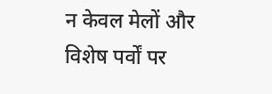न केवल मेलों और विशेष पर्वों पर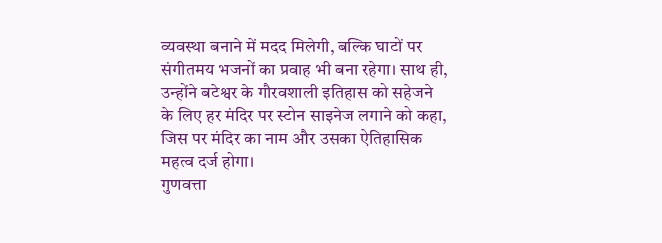व्यवस्था बनाने में मदद मिलेगी, बल्कि घाटों पर संगीतमय भजनों का प्रवाह भी बना रहेगा। साथ ही, उन्होंने बटेश्वर के गौरवशाली इतिहास को सहेजने के लिए हर मंदिर पर स्टोन साइनेज लगाने को कहा, जिस पर मंदिर का नाम और उसका ऐतिहासिक महत्व दर्ज होगा।
गुणवत्ता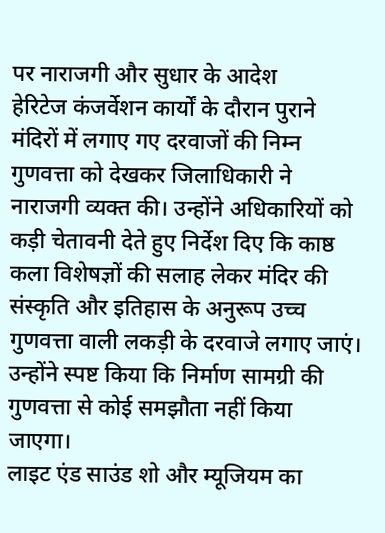पर नाराजगी और सुधार के आदेश
हेरिटेज कंजर्वेशन कार्यों के दौरान पुराने मंदिरों में लगाए गए दरवाजों की निम्न गुणवत्ता को देखकर जिलाधिकारी ने नाराजगी व्यक्त की। उन्होंने अधिकारियों को कड़ी चेतावनी देते हुए निर्देश दिए कि काष्ठ कला विशेषज्ञों की सलाह लेकर मंदिर की संस्कृति और इतिहास के अनुरूप उच्च गुणवत्ता वाली लकड़ी के दरवाजे लगाए जाएं। उन्होंने स्पष्ट किया कि निर्माण सामग्री की गुणवत्ता से कोई समझौता नहीं किया जाएगा।
लाइट एंड साउंड शो और म्यूजियम का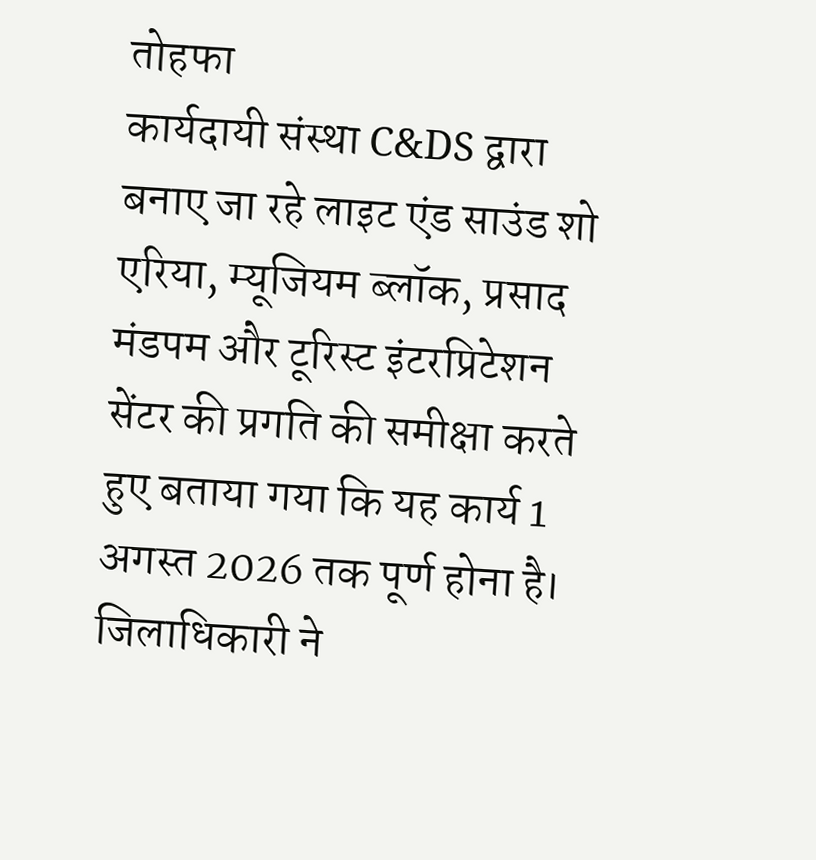तोहफा
कार्यदायी संस्था C&DS द्वारा बनाए जा रहे लाइट एंड साउंड शो एरिया, म्यूजियम ब्लॉक, प्रसाद मंडपम और टूरिस्ट इंटरप्रिटेशन सेंटर की प्रगति की समीक्षा करते हुए बताया गया कि यह कार्य 1 अगस्त 2026 तक पूर्ण होना है।
जिलाधिकारी ने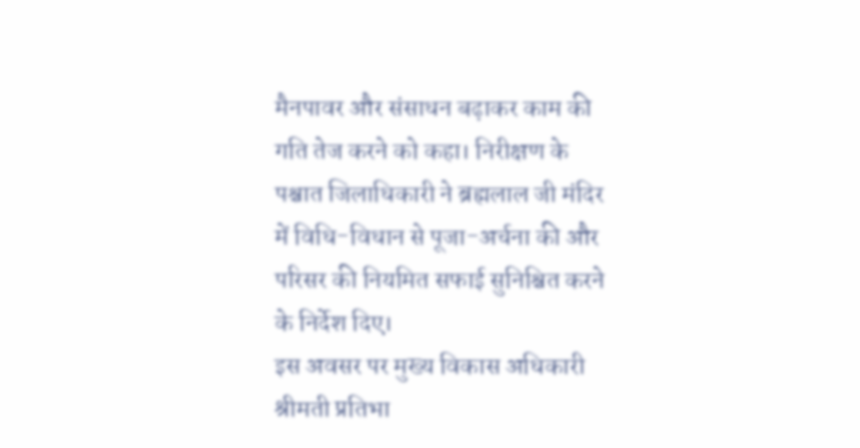मैनपावर और संसाधन बढ़ाकर काम की गति तेज करने को कहा। निरीक्षण के पश्चात जिलाधिकारी ने ब्रह्मलाल जी मंदिर में विधि-विधान से पूजा-अर्चना की और परिसर की नियमित सफाई सुनिश्चित करने के निर्देश दिए।
इस अवसर पर मुख्य विकास अधिकारी श्रीमती प्रतिभा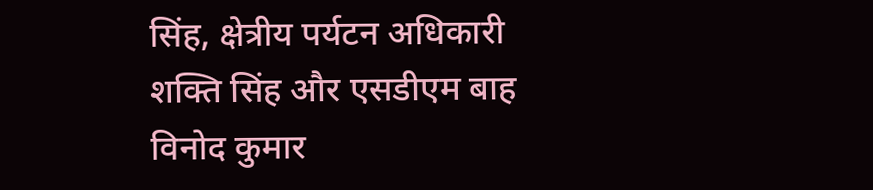सिंह, क्षेत्रीय पर्यटन अधिकारी शक्ति सिंह और एसडीएम बाह विनोद कुमार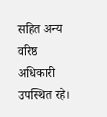सहित अन्य वरिष्ठ अधिकारी उपस्थित रहे।